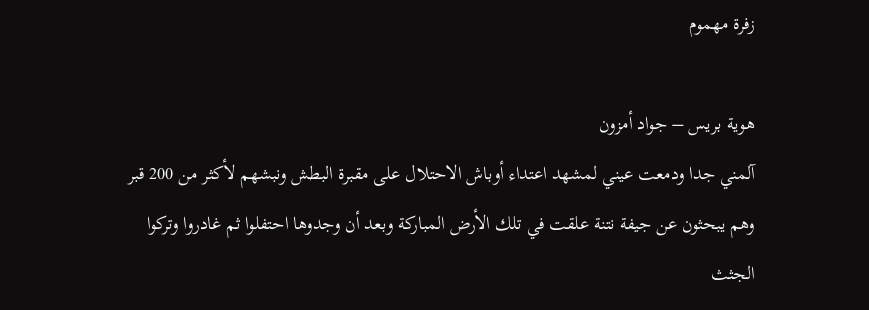زفرة مهموم

هوية بريس – جواد أمزون
آلمني جدا ودمعت عيني لمشهد اعتداء أوباش الاحتلال على مقبرة البطش ونبشهم لأكثر من 200 قبر وهم يبحثون عن جيفة نتنة علقت في تلك الأرض المباركة وبعد أن وجدوها احتفلوا ثم غادروا وتركوا الجثث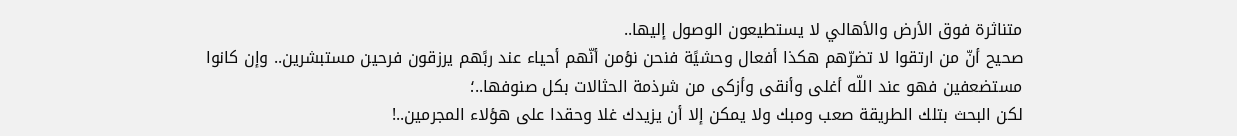متناثرة فوق الأرض والأهالي لا يستطيعون الوصول إليها..
صحيح أنّ من ارتقوا لا تضرّهم هكذا أفعال وحشيًة فنحن نؤمن أنّهم أحياء عند ربًهم يرزقون فرحين مستبشرين.. وإن كانوا مستضعفين فهو عند اللّه أغلى وأنقى وأزكى من شرذمة الحثالات بكل صنوفها..؛
لكن البحث بتلك الطريقة صعب ومبك ولا يمكن إلا أن يزيدك غلا وحقدا على هؤلاء المجرمين..!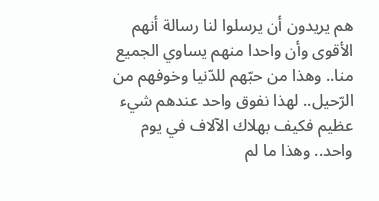هم يريدون أن يرسلوا لنا رسالة أنهم الأقوى وأن واحدا منهم يساوي الجميع منا.. وهذا من حبّهم للدّنيا وخوفهم من الرّحيل.. لهذا نفوق واحد عندهم شيء عظيم فكيف بهلاك الآلاف في يوم واحد.. وهذا ما لم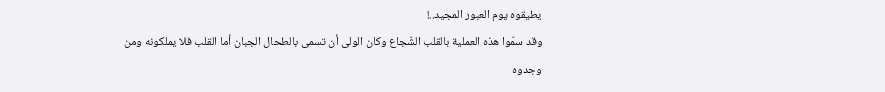يطيقوه يوم العبور المجيد..!
وقد سمّوا هذه العملية بالقلب الشّجاع وكان الولى أن تسمى بالطحال الجبان أما القلب فلا يملكونه ومن وجدوه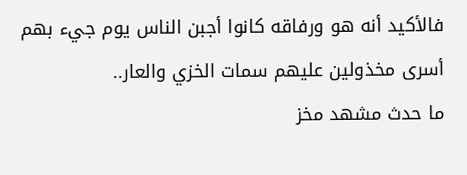فالأكيد أنه هو ورفاقه كانوا أجبن الناس يوم جيء بهم أسرى مخذولين عليهم سمات الخزي والعار..
ما حدث مشهد مخز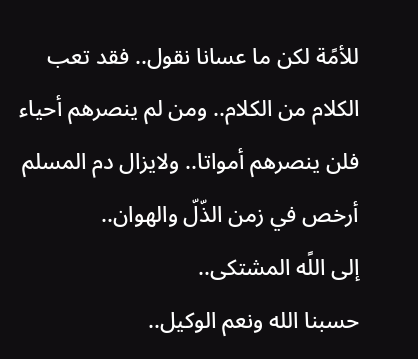للأمًة لكن ما عسانا نقول.. فقد تعب الكلام من الكلام.. ومن لم ينصرهم أحياء فلن ينصرهم أمواتا.. ولايزال دم المسلم أرخص في زمن الذّلّ والهوان..
إلى اللًه المشتكى..
حسبنا الله ونعم الوكيل..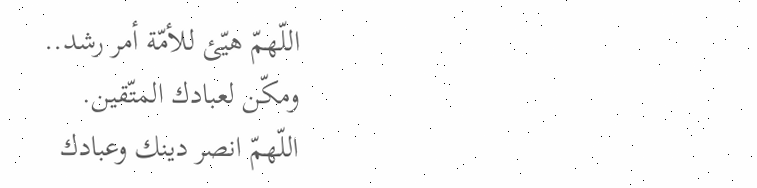اللّهمّ هيّئ للأمّة أمر رشد..
ومكّن لعبادك المتّقين.
اللّهمّ انصر دينك وعبادك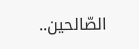الصّالحين..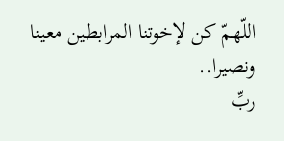اللّهمّ كن لإخوتنا المرابطين معينا ونصيرا..
ربِّ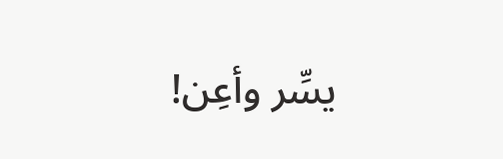يسِّر وأعِن!